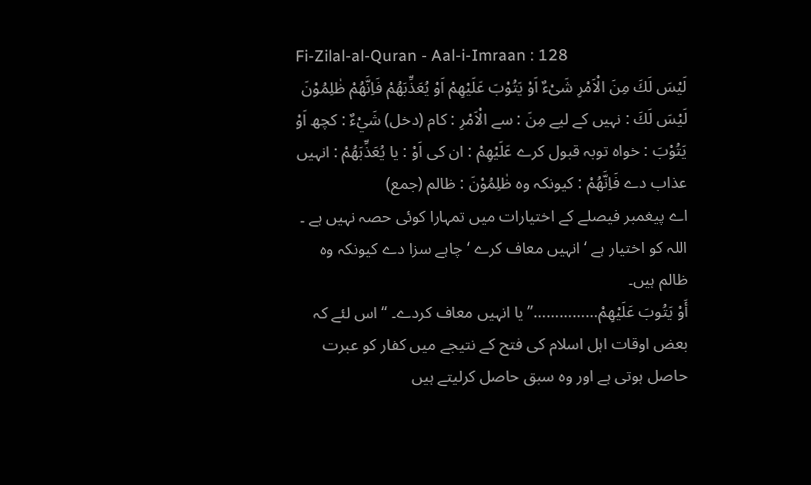Fi-Zilal-al-Quran - Aal-i-Imraan : 128
لَیْسَ لَكَ مِنَ الْاَمْرِ شَیْءٌ اَوْ یَتُوْبَ عَلَیْهِمْ اَوْ یُعَذِّبَهُمْ فَاِنَّهُمْ ظٰلِمُوْنَ
لَيْسَ لَكَ : نہیں کے لیے مِنَ : سے الْاَمْرِ : کام (دخل) شَيْءٌ : کچھ اَوْ يَتُوْبَ : خواہ توبہ قبول کرے عَلَيْھِمْ : ان کی اَوْ : یا يُعَذِّبَھُمْ : انہیں عذاب دے فَاِنَّھُمْ : کیونکہ وہ ظٰلِمُوْنَ : ظالم (جمع)
اے پیغمبر فیصلے کے اختیارات میں تمہارا کوئی حصہ نہیں ہے ۔ اللہ کو اختیار ہے ‘ انہیں معاف کرے ‘ چاہے سزا دے کیونکہ وہ ظالم ہیں۔
أَوْ يَتُوبَ عَلَيْهِمْ……………” یا انہیں معاف کردے۔ “ اس لئے کہ بعض اوقات اہل اسلام کی فتح کے نتیجے میں کفار کو عبرت حاصل ہوتی ہے اور وہ سبق حاصل کرلیتے ہیں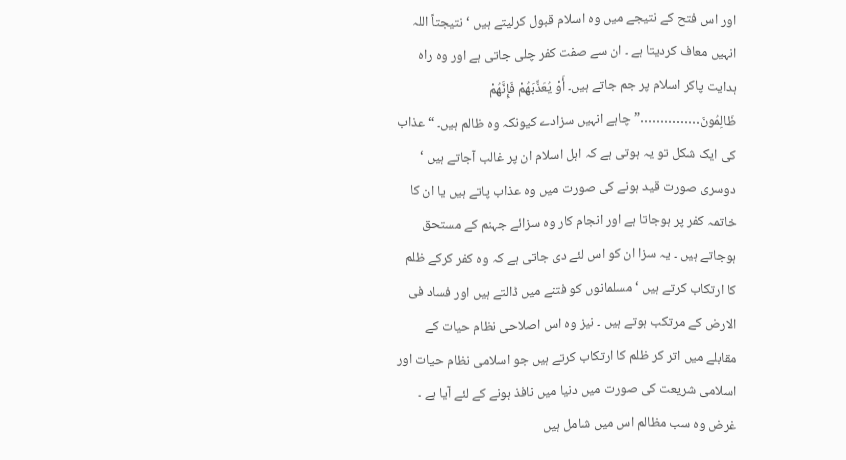اور اس فتح کے نتیجے میں وہ اسلام قبول کرلیتے ہیں ‘ نتیجتاً اللہ انہیں معاف کردیتا ہے ۔ ان سے صفت کفر چلی جاتی ہے اور وہ راہ ہدایت پاکر اسلام پر جم جاتے ہیں۔ أَوْ يُعَذِّبَهُمْ فَإِنَّهُمْ ظَالِمُونَ……………” چاہے انہیں سزادے کیونکہ وہ ظالم ہیں۔ “ عذاب کی ایک شکل تو یہ ہوتی ہے کہ اہل اسلام ان پر غالب آجاتے ہیں ‘ دوسری صورت قید ہونے کی صورت میں وہ عذاب پاتے ہیں یا ان کا خاتمہ کفر پر ہوجاتا ہے اور انجام کار وہ سزائے جہنم کے مستحق ہوجاتے ہیں ۔ یہ سزا ان کو اس لئے دی جاتی ہے کہ وہ کفر کرکے ظلم کا ارتکاب کرتے ہیں ‘ مسلمانوں کو فتنے میں ڈالتے ہیں اور فساد فی الارض کے مرتکب ہوتے ہیں ۔ نیز وہ اس اصلاحی نظام حیات کے مقابلے میں اتر کر ظلم کا ارتکاب کرتے ہیں جو اسلامی نظام حیات اور اسلامی شریعت کی صورت میں دنیا میں نافذ ہونے کے لئے آیا ہے ۔ غرض وہ سب مظالم اس میں شامل ہیں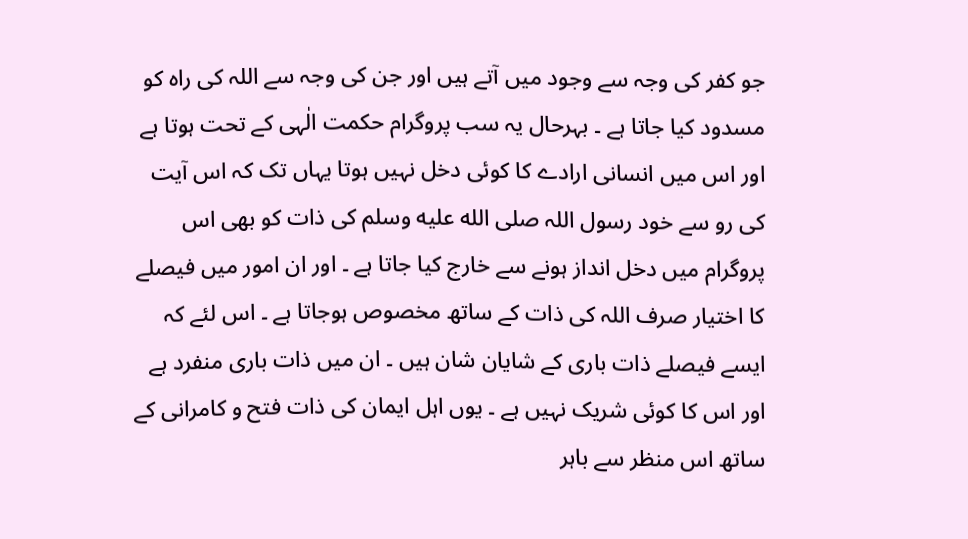جو کفر کی وجہ سے وجود میں آتے ہیں اور جن کی وجہ سے اللہ کی راہ کو مسدود کیا جاتا ہے ۔ بہرحال یہ سب پروگرام حکمت الٰہی کے تحت ہوتا ہے اور اس میں انسانی ارادے کا کوئی دخل نہیں ہوتا یہاں تک کہ اس آیت کی رو سے خود رسول اللہ صلى الله عليه وسلم کی ذات کو بھی اس پروگرام میں دخل انداز ہونے سے خارج کیا جاتا ہے ۔ اور ان امور میں فیصلے کا اختیار صرف اللہ کی ذات کے ساتھ مخصوص ہوجاتا ہے ۔ اس لئے کہ ایسے فیصلے ذات باری کے شایان شان ہیں ۔ ان میں ذات باری منفرد ہے اور اس کا کوئی شریک نہیں ہے ۔ یوں اہل ایمان کی ذات فتح و کامرانی کے ساتھ اس منظر سے باہر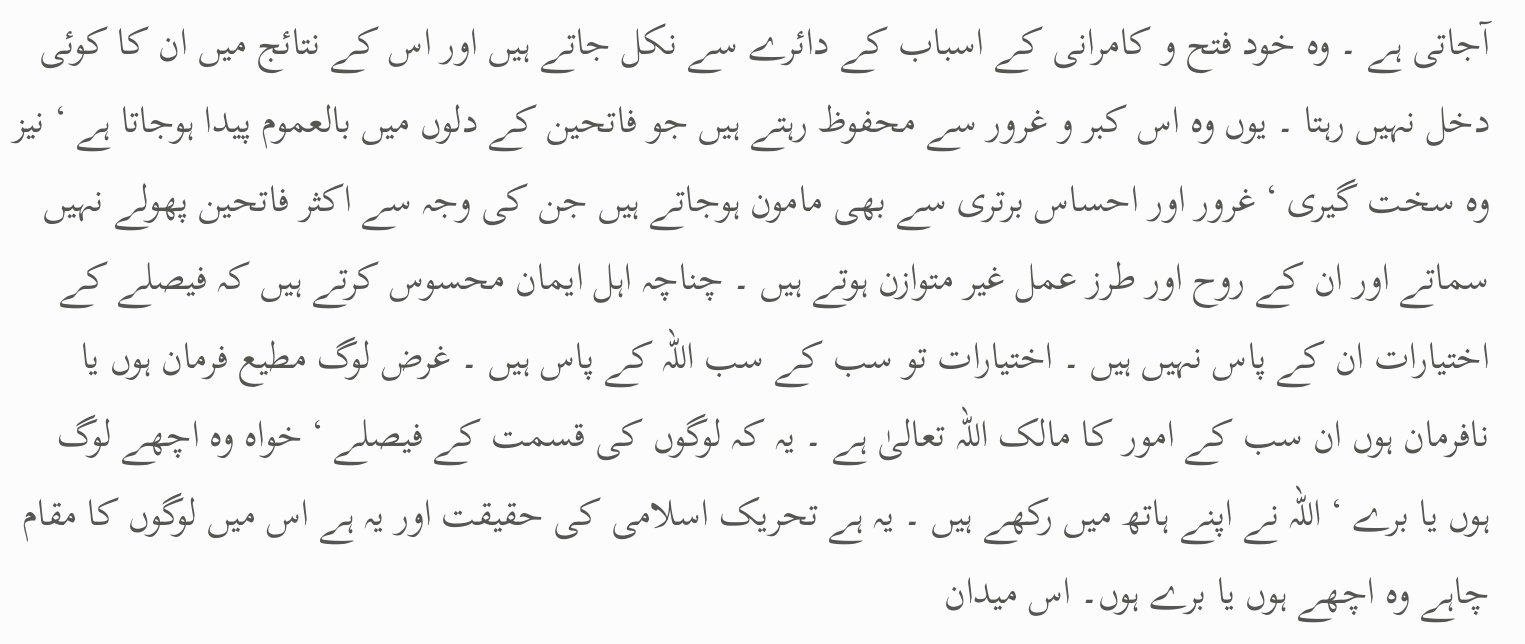آجاتی ہے ۔ وہ خود فتح و کامرانی کے اسباب کے دائرے سے نکل جاتے ہیں اور اس کے نتائج میں ان کا کوئی دخل نہیں رہتا ۔ یوں وہ اس کبر و غرور سے محفوظ رہتے ہیں جو فاتحین کے دلوں میں بالعموم پیدا ہوجاتا ہے ‘ نیز وہ سخت گیری ‘ غرور اور احساس برتری سے بھی مامون ہوجاتے ہیں جن کی وجہ سے اکثر فاتحین پھولے نہیں سماتے اور ان کے روح اور طرز عمل غیر متوازن ہوتے ہیں ۔ چناچہ اہل ایمان محسوس کرتے ہیں کہ فیصلے کے اختیارات ان کے پاس نہیں ہیں ۔ اختیارات تو سب کے سب اللہ کے پاس ہیں ۔ غرض لوگ مطیع فرمان ہوں یا نافرمان ہوں ان سب کے امور کا مالک اللہ تعالیٰ ہے ۔ یہ کہ لوگوں کی قسمت کے فیصلے ‘ خواہ وہ اچھے لوگ ہوں یا برے ‘ اللہ نے اپنے ہاتھ میں رکھے ہیں ۔ یہ ہے تحریک اسلامی کی حقیقت اور یہ ہے اس میں لوگوں کا مقام چاہے وہ اچھے ہوں یا برے ہوں۔ اس میدان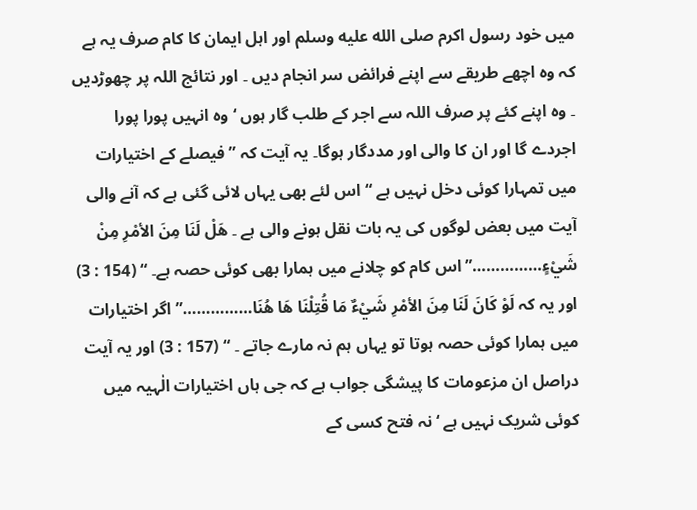میں خود رسول اکرم صلى الله عليه وسلم اور اہل ایمان کا کام صرف یہ ہے کہ وہ اچھے طریقے سے اپنے فرائض سر انجام دیں ۔ اور نتائج اللہ پر چھوڑدیں ۔ وہ اپنے کئے پر صرف اللہ سے اجر کے طلب گار ہوں ‘ وہ انہیں پورا پورا اجردے گا اور ان کا والی اور مددگار ہوگا۔ یہ آیت کہ ” فیصلے کے اختیارات میں تمہارا کوئی دخل نہیں ہے “ اس لئے بھی یہاں لائی گئی ہے کہ آنے والی آیت میں بعض لوگوں کی یہ بات نقل ہونے والی ہے ۔ هَلْ لَنَا مِنَ الأمْرِ مِنْ شَيْءٍ……………” اس کام کو چلانے میں ہمارا بھی کوئی حصہ ہے۔ “ (154 : 3) اور یہ کہ لَوْ كَانَ لَنَا مِنَ الأمْرِ شَيْءٌ مَا قُتِلْنَا هَا هُنَا……………” اگر اختیارات میں ہمارا کوئی حصہ ہوتا تو یہاں ہم نہ مارے جاتے ۔ “ (157 : 3) اور یہ آیت دراصل ان مزعومات کا پیشگی جواب ہے کہ جی ہاں اختیارات الٰہیہ میں کوئی شریک نہیں ہے ‘ نہ فتح کسی کے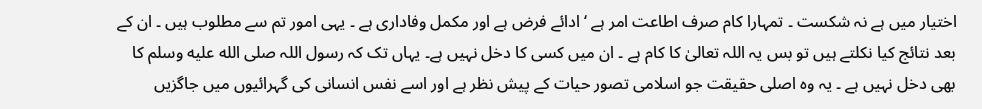اختیار میں ہے نہ شکست ۔ تمہارا کام صرف اطاعت امر ہے ‘ ادائے فرض ہے اور مکمل وفاداری ہے ۔ یہی امور تم سے مطلوب ہیں ۔ ان کے بعد نتائج کیا نکلتے ہیں تو بس یہ اللہ تعالیٰ کا کام ہے ۔ ان میں کسی کا دخل نہیں ہے۔ یہاں تک کہ رسول اللہ صلى الله عليه وسلم کا بھی دخل نہیں ہے ۔ یہ وہ اصلی حقیقت جو اسلامی تصور حیات کے پیش نظر ہے اور اسے نفس انسانی کی گہرائیوں میں جاگزیں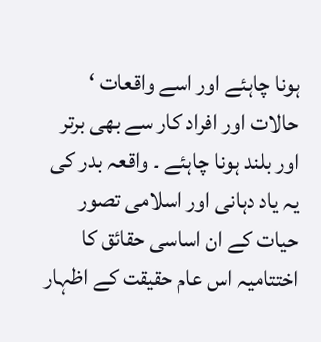ہونا چاہئے اور اسے واقعات ‘ حالات اور افراد کار سے بھی برتر اور بلند ہونا چاہئے ۔ واقعہ بدر کی یہ یاد دہانی اور اسلامی تصور حیات کے ان اساسی حقائق کا اختتامیہ اس عام حقیقت کے اظہار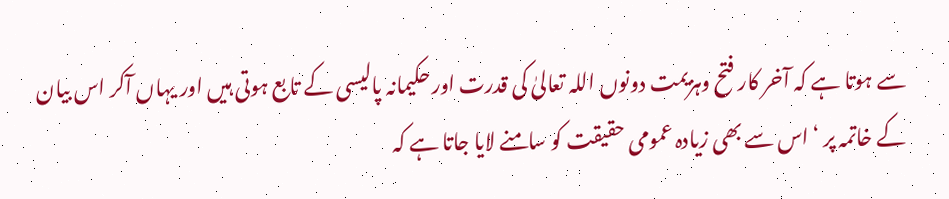سے ہوتا ہے کہ آخر کار فتح وہزیمت دونوں اللہ تعالیٰ کی قدرت اور حکیمانہ پالیسی کے تابع ہوتی ہیں اور یہاں آکر اس بیان کے خاتمہ پر ‘ اس سے بھی زیادہ عمومی حقیقت کو سامنے لایا جاتا ہے کہ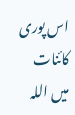اس پوری کائنات میں اللہ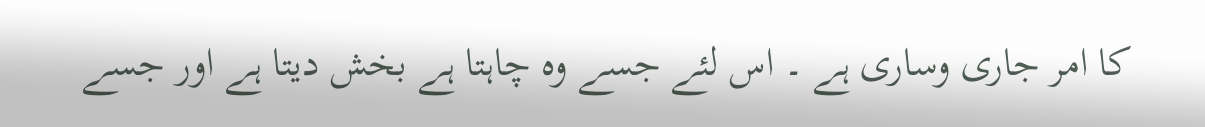کا امر جاری وساری ہے ۔ اس لئے جسے وہ چاہتا ہے بخش دیتا ہے اور جسے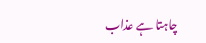چاہتا ہے عذاب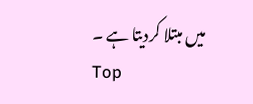میں مبتلا کردیتا ہے ۔
Top